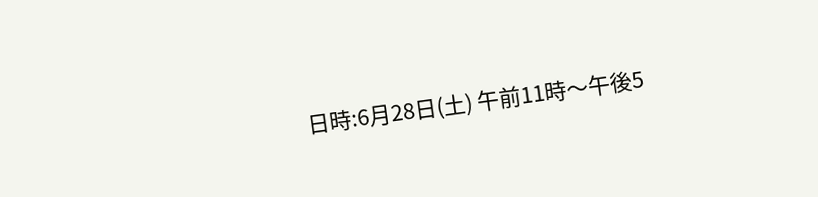日時:6月28日(土) 午前11時〜午後5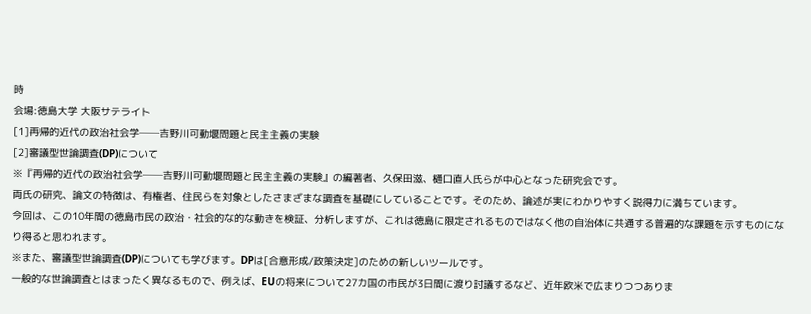時
会場:徳島大学 大阪サテライト
[1]再帰的近代の政治社会学──吉野川可動堰問題と民主主義の実験
[2]審議型世論調査(DP)について
※『再帰的近代の政治社会学──吉野川可動堰問題と民主主義の実験』の編著者、久保田滋、樋口直人氏らが中心となった研究会です。
両氏の研究、論文の特徴は、有権者、住民らを対象としたさまざまな調査を基礎にしていることです。そのため、論述が実にわかりやすく説得力に満ちています。
今回は、この10年間の徳島市民の政治・社会的な的な動きを検証、分析しますが、これは徳島に限定されるものではなく他の自治体に共通する普遍的な課題を示すものになり得ると思われます。
※また、審議型世論調査(DP)についても学びます。DPは[合意形成/政策決定]のための新しいツールです。
一般的な世論調査とはまったく異なるもので、例えば、EUの将来について27カ国の市民が3日間に渡り討議するなど、近年欧米で広まりつつありま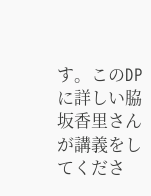す。このDPに詳しい脇坂香里さんが講義をしてくださ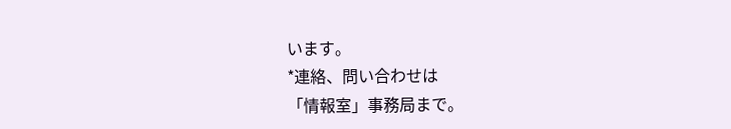います。
*連絡、問い合わせは
「情報室」事務局まで。